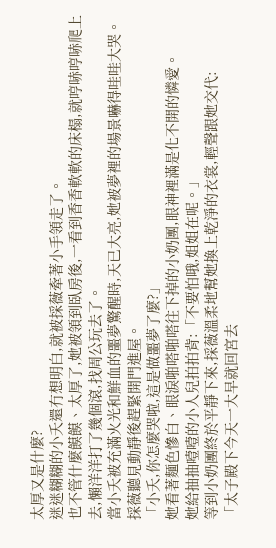太厚又是什麼?
迷迷糊糊的小夭還冇想明白,就被採薇牽著小手領走了。
也不管什麼饃饃、太厚了,她被領到臥房後,一看到香香軟軟的床榻,就哼哧哼哧爬上去,懶洋洋打了幾個滾,找周公玩去了。
當小夭被充滿火光和鮮血的噩夢驚醒時,天已大亮,她被夢裡的場景嚇得哇哇大哭。
採薇聽見動靜後趕緊開門進屋。
「小夭,你怎麼哭啦,這是做噩夢了麼?」
她看著麵色慘白、眼淚啪嗒啪嗒往下掉的小奶團,眼神裡滿是化不開的憐愛。
她給抽抽噎噎的小人兒拍拍背:「不要怕哦,姐姐在呢。」
等到小奶團終於平靜下來,採薇溫柔地幫她換上乾淨的衣裳,輕聲跟她交代:
「太子殿下今天一大早就回宮去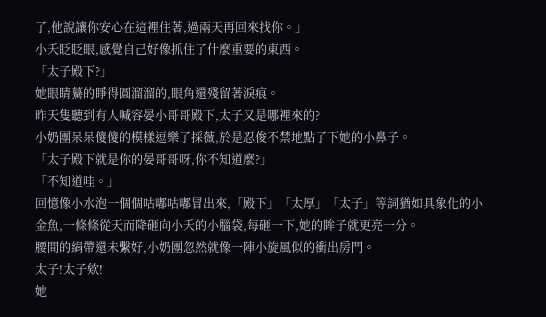了,他說讓你安心在這裡住著,過兩天再回來找你。」
小夭眨眨眼,感覺自己好像抓住了什麼重要的東西。
「太子殿下?」
她眼睛驀的睜得圓溜溜的,眼角還殘留著淚痕。
昨天隻聽到有人喊容晏小哥哥殿下,太子又是哪裡來的?
小奶團呆呆傻傻的模樣逗樂了採薇,於是忍俊不禁地點了下她的小鼻子。
「太子殿下就是你的晏哥哥呀,你不知道麼?」
「不知道哇。」
回憶像小水泡一個個咕嘟咕嘟冒出來,「殿下」「太厚」「太子」等詞猶如具象化的小金魚,一條條從天而降砸向小夭的小腦袋,每砸一下,她的眸子就更亮一分。
腰間的絹帶還未繫好,小奶團忽然就像一陣小旋風似的衝出房門。
太子!太子欸!
她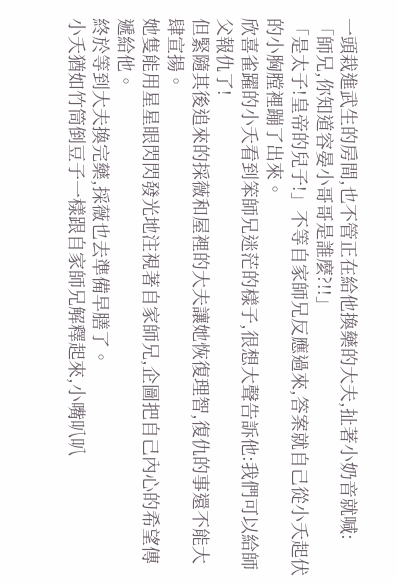一頭栽進武生的房間,也不管正在給他換藥的大夫,扯著小奶音就喊:
「師兄,你知道容晏小哥哥是誰麼?!!」
「是太子!皇帝的兒子!」不等自家師兄反應過來,答案就自己從小夭起伏的小胸膛裡蹦了出來。
欣喜雀躍的小夭看到笨師兄迷茫的樣子,很想大聲告訴他:我們可以給師父報仇了!
但緊隨其後追來的採薇和屋裡的大夫讓她恢復理智,復仇的事還不能大肆宣揚。
她隻能用星星眼閃閃發光地注視著自家師兄,企圖把自己內心的希望傳遞給他。
終於等到大夫換完藥,採薇也去準備早膳了。
小夭猶如竹筒倒豆子一樣跟自家師兄解釋起來,小嘴叭叭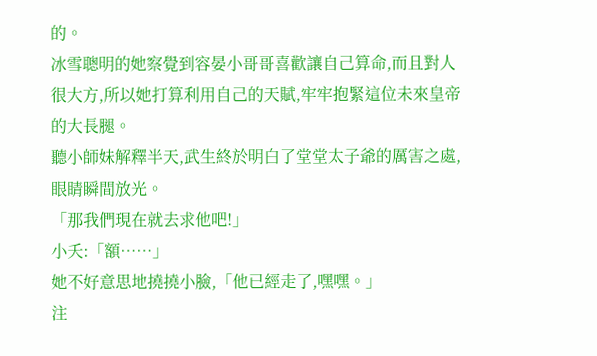的。
冰雪聰明的她察覺到容晏小哥哥喜歡讓自己算命,而且對人很大方,所以她打算利用自己的天賦,牢牢抱緊這位未來皇帝的大長腿。
聽小師妹解釋半天,武生終於明白了堂堂太子爺的厲害之處,眼睛瞬間放光。
「那我們現在就去求他吧!」
小夭:「額……」
她不好意思地撓撓小臉,「他已經走了,嘿嘿。」
注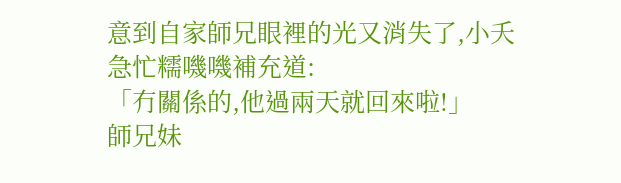意到自家師兄眼裡的光又消失了,小夭急忙糯嘰嘰補充道:
「冇關係的,他過兩天就回來啦!」
師兄妹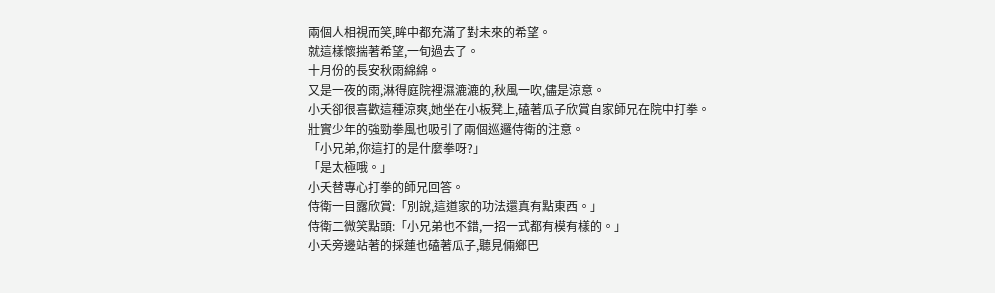兩個人相視而笑,眸中都充滿了對未來的希望。
就這樣懷揣著希望,一旬過去了。
十月份的長安秋雨綿綿。
又是一夜的雨,淋得庭院裡濕漉漉的,秋風一吹,儘是涼意。
小夭卻很喜歡這種涼爽,她坐在小板凳上,磕著瓜子欣賞自家師兄在院中打拳。
壯實少年的強勁拳風也吸引了兩個巡邏侍衛的注意。
「小兄弟,你這打的是什麼拳呀?」
「是太極哦。」
小夭替專心打拳的師兄回答。
侍衛一目露欣賞:「別說,這道家的功法還真有點東西。」
侍衛二微笑點頭:「小兄弟也不錯,一招一式都有模有樣的。」
小夭旁邊站著的採蓮也磕著瓜子,聽見倆鄉巴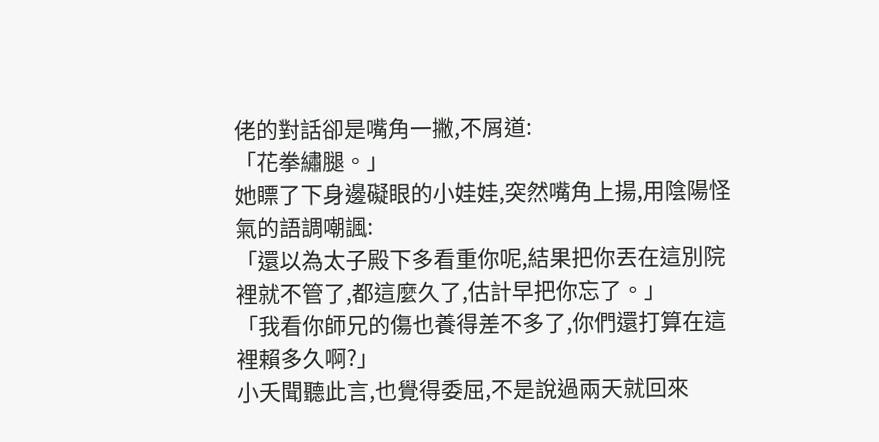佬的對話卻是嘴角一撇,不屑道:
「花拳繡腿。」
她瞟了下身邊礙眼的小娃娃,突然嘴角上揚,用陰陽怪氣的語調嘲諷:
「還以為太子殿下多看重你呢,結果把你丟在這別院裡就不管了,都這麼久了,估計早把你忘了。」
「我看你師兄的傷也養得差不多了,你們還打算在這裡賴多久啊?」
小夭聞聽此言,也覺得委屈,不是說過兩天就回來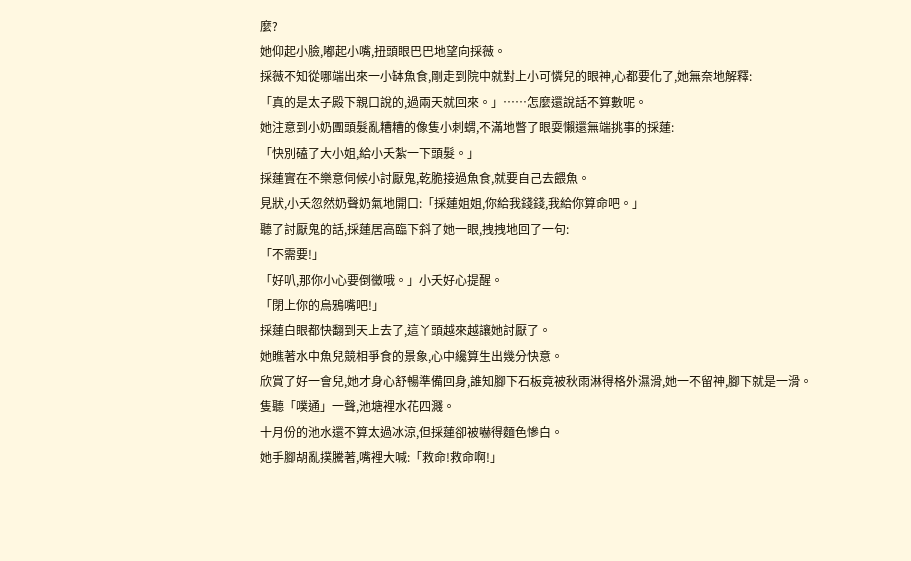麼?
她仰起小臉,嘟起小嘴,扭頭眼巴巴地望向採薇。
採薇不知從哪端出來一小缽魚食,剛走到院中就對上小可憐兒的眼神,心都要化了,她無奈地解釋:
「真的是太子殿下親口說的,過兩天就回來。」……怎麼還說話不算數呢。
她注意到小奶團頭髮亂糟糟的像隻小刺蝟,不滿地瞥了眼耍懶還無端挑事的採蓮:
「快別磕了大小姐,給小夭紮一下頭髮。」
採蓮實在不樂意伺候小討厭鬼,乾脆接過魚食,就要自己去餵魚。
見狀,小夭忽然奶聲奶氣地開口:「採蓮姐姐,你給我錢錢,我給你算命吧。」
聽了討厭鬼的話,採蓮居高臨下斜了她一眼,拽拽地回了一句:
「不需要!」
「好叭,那你小心要倒黴哦。」小夭好心提醒。
「閉上你的烏鴉嘴吧!」
採蓮白眼都快翻到天上去了,這丫頭越來越讓她討厭了。
她瞧著水中魚兒競相爭食的景象,心中纔算生出幾分快意。
欣賞了好一會兒,她才身心舒暢準備回身,誰知腳下石板竟被秋雨淋得格外濕滑,她一不留神,腳下就是一滑。
隻聽「噗通」一聲,池塘裡水花四濺。
十月份的池水還不算太過冰涼,但採蓮卻被嚇得麵色慘白。
她手腳胡亂撲騰著,嘴裡大喊:「救命!救命啊!」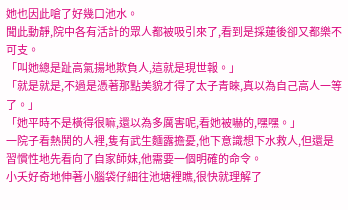她也因此嗆了好幾口池水。
聞此動靜,院中各有活計的眾人都被吸引來了,看到是採蓮後卻又都樂不可支。
「叫她總是趾高氣揚地欺負人,這就是現世報。」
「就是就是,不過是憑著那點美貌才得了太子青睞,真以為自己高人一等了。」
「她平時不是橫得很嘛,還以為多厲害呢,看她被嚇的,嘿嘿。」
一院子看熱鬨的人裡,隻有武生麵露擔憂,他下意識想下水救人,但還是習慣性地先看向了自家師妹,他需要一個明確的命令。
小夭好奇地伸著小腦袋仔細往池塘裡瞧,很快就理解了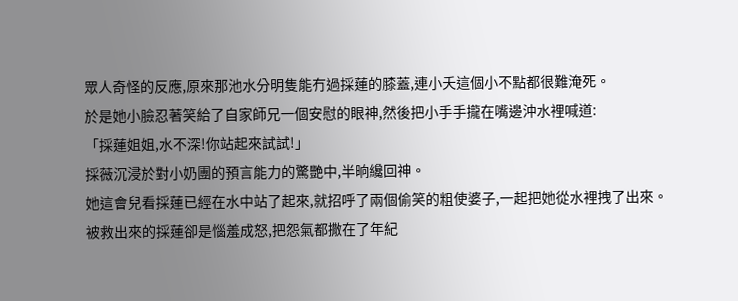眾人奇怪的反應,原來那池水分明隻能冇過採蓮的膝蓋,連小夭這個小不點都很難淹死。
於是她小臉忍著笑給了自家師兄一個安慰的眼神,然後把小手手攏在嘴邊沖水裡喊道:
「採蓮姐姐,水不深!你站起來試試!」
採薇沉浸於對小奶團的預言能力的驚艷中,半晌纔回神。
她這會兒看採蓮已經在水中站了起來,就招呼了兩個偷笑的粗使婆子,一起把她從水裡拽了出來。
被救出來的採蓮卻是惱羞成怒,把怨氣都撒在了年紀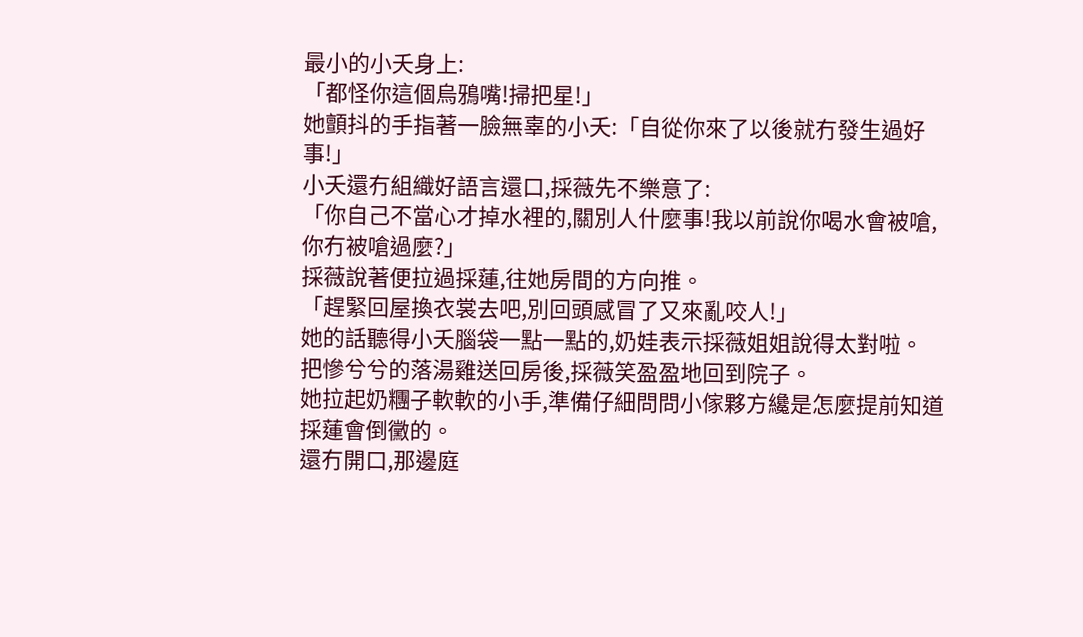最小的小夭身上:
「都怪你這個烏鴉嘴!掃把星!」
她顫抖的手指著一臉無辜的小夭:「自從你來了以後就冇發生過好事!」
小夭還冇組織好語言還口,採薇先不樂意了:
「你自己不當心才掉水裡的,關別人什麼事!我以前說你喝水會被嗆,你冇被嗆過麼?」
採薇說著便拉過採蓮,往她房間的方向推。
「趕緊回屋換衣裳去吧,別回頭感冒了又來亂咬人!」
她的話聽得小夭腦袋一點一點的,奶娃表示採薇姐姐說得太對啦。
把慘兮兮的落湯雞送回房後,採薇笑盈盈地回到院子。
她拉起奶糰子軟軟的小手,準備仔細問問小傢夥方纔是怎麼提前知道採蓮會倒黴的。
還冇開口,那邊庭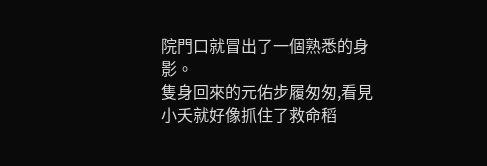院門口就冒出了一個熟悉的身影。
隻身回來的元佑步履匆匆,看見小夭就好像抓住了救命稻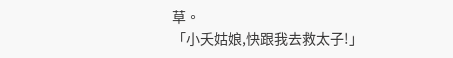草。
「小夭姑娘,快跟我去救太子!」